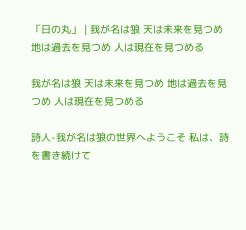「日の丸」 | 我が名は狼 天は未来を見つめ 地は過去を見つめ 人は現在を見つめる

我が名は狼 天は未来を見つめ 地は過去を見つめ 人は現在を見つめる

詩人-我が名は狼の世界へようこそ 私は、詩を書き続けて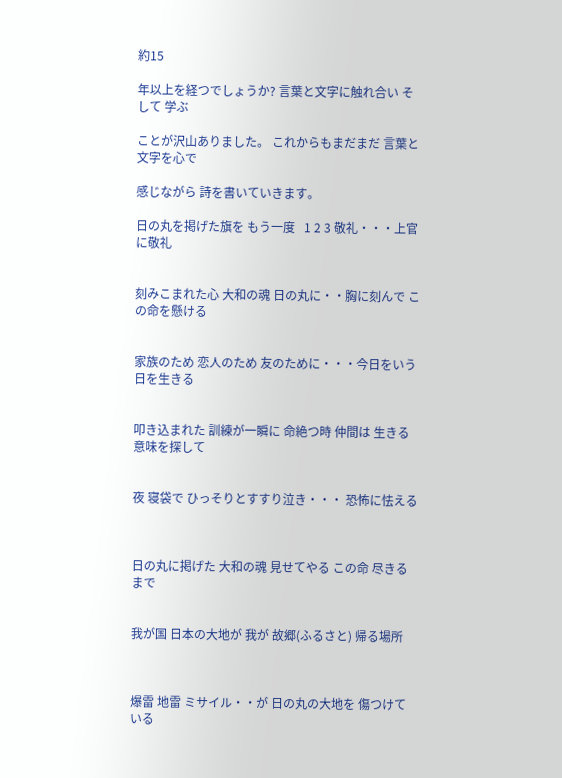約15

年以上を経つでしょうか? 言葉と文字に触れ合い そして 学ぶ

ことが沢山ありました。 これからもまだまだ 言葉と文字を心で

感じながら 詩を書いていきます。

日の丸を掲げた旗を もう一度   1 2 3 敬礼・・・上官に敬礼


刻みこまれた心 大和の魂 日の丸に・・胸に刻んで この命を懸ける


家族のため 恋人のため 友のために・・・今日をいう日を生きる


叩き込まれた 訓練が一瞬に 命絶つ時 仲間は 生きる意味を探して


夜 寝袋で ひっそりとすすり泣き・・・ 恐怖に怯える



日の丸に掲げた 大和の魂 見せてやる この命 尽きるまで


我が国 日本の大地が 我が 故郷(ふるさと) 帰る場所



爆雷 地雷 ミサイル・・が 日の丸の大地を 傷つけている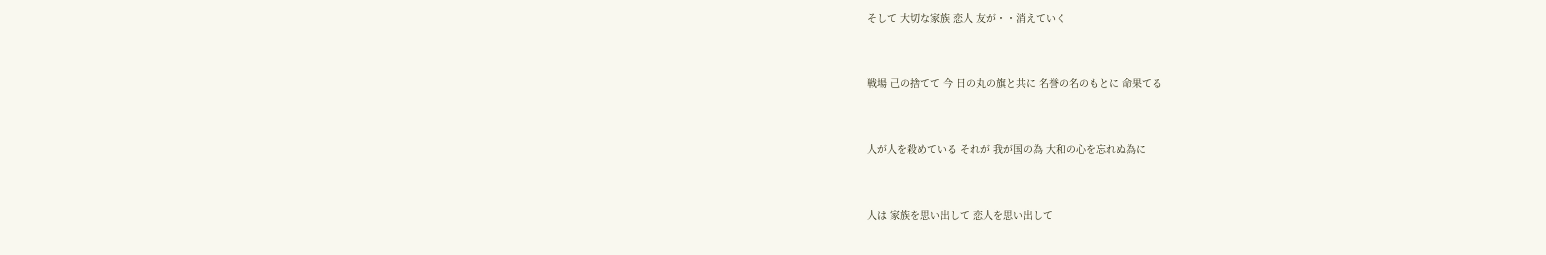そして 大切な家族 恋人 友が・・消えていく


戦場 己の捨てて 今 日の丸の旗と共に 名誉の名のもとに 命果てる


人が人を殺めている それが 我が国の為 大和の心を忘れぬ為に


人は 家族を思い出して 恋人を思い出して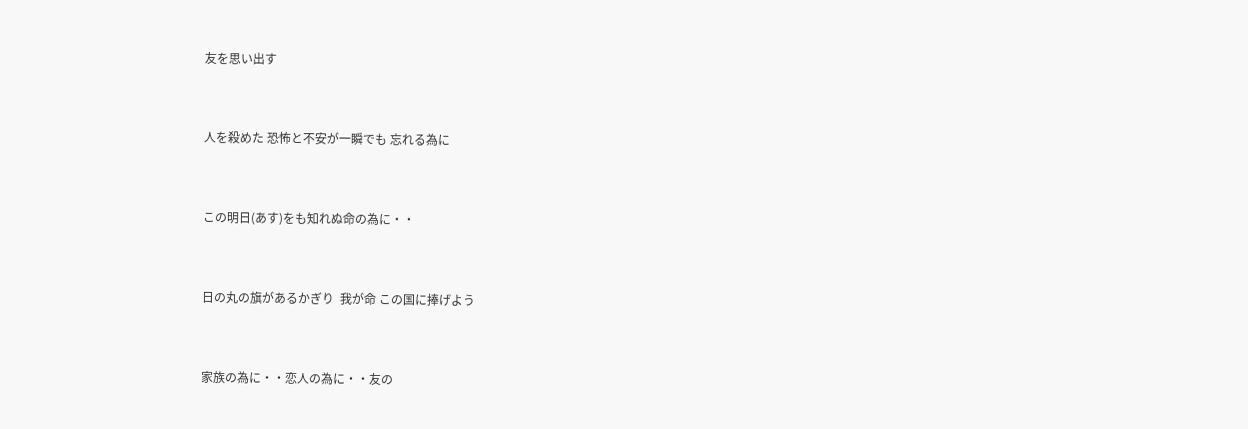友を思い出す


人を殺めた 恐怖と不安が一瞬でも 忘れる為に


この明日(あす)をも知れぬ命の為に・・


日の丸の旗があるかぎり  我が命 この国に捧げよう


家族の為に・・恋人の為に・・友の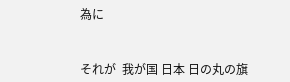為に


それが  我が国 日本 日の丸の旗